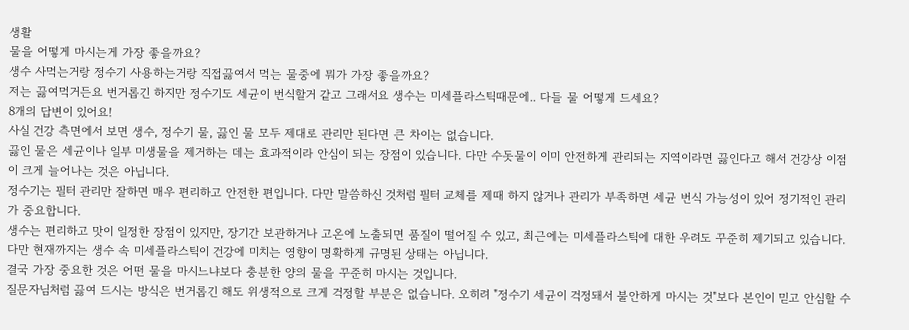생활
물을 어떻게 마시는게 가장 좋을까요?
생수 사먹는거랑 정수기 사용하는거랑 직접끓여서 먹는 물중에 뭐가 가장 좋을까요?
저는 끓여먹거든요 번거롭긴 하지만 정수기도 세균이 번식할거 같고 그래서요 생수는 미세플라스틱때문에.. 다들 물 어떻게 드세요?
8개의 답변이 있어요!
사실 건강 측면에서 보면 생수, 정수기 물, 끓인 물 모두 제대로 관리만 된다면 큰 차이는 없습니다.
끓인 물은 세균이나 일부 미생물을 제거하는 데는 효과적이라 안심이 되는 장점이 있습니다. 다만 수돗물이 이미 안전하게 관리되는 지역이라면 끓인다고 해서 건강상 이점이 크게 늘어나는 것은 아닙니다.
정수기는 필터 관리만 잘하면 매우 편리하고 안전한 편입니다. 다만 말씀하신 것처럼 필터 교체를 제때 하지 않거나 관리가 부족하면 세균 번식 가능성이 있어 정기적인 관리가 중요합니다.
생수는 편리하고 맛이 일정한 장점이 있지만, 장기간 보관하거나 고온에 노출되면 품질이 떨어질 수 있고, 최근에는 미세플라스틱에 대한 우려도 꾸준히 제기되고 있습니다. 다만 현재까지는 생수 속 미세플라스틱이 건강에 미치는 영향이 명확하게 규명된 상태는 아닙니다.
결국 가장 중요한 것은 어떤 물을 마시느냐보다 충분한 양의 물을 꾸준히 마시는 것입니다.
질문자님처럼 끓여 드시는 방식은 번거롭긴 해도 위생적으로 크게 걱정할 부분은 없습니다. 오히려 "정수기 세균이 걱정돼서 불안하게 마시는 것"보다 본인이 믿고 안심할 수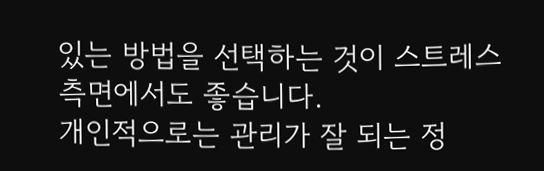있는 방법을 선택하는 것이 스트레스 측면에서도 좋습니다.
개인적으로는 관리가 잘 되는 정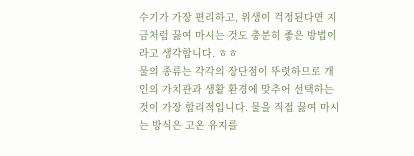수기가 가장 편리하고, 위생이 걱정된다면 지금처럼 끓여 마시는 것도 충분히 좋은 방법이라고 생각합니다. ㅎㅎ
물의 종류는 각각의 장단점이 뚜렷하므로 개인의 가치관과 생활 환경에 맞추어 선택하는 것이 가장 합리적입니다. 물을 직접 끓여 마시는 방식은 고온 유지를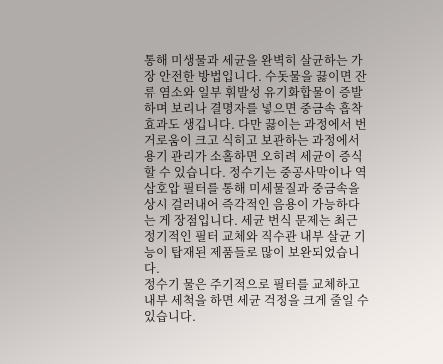통해 미생물과 세균을 완벽히 살균하는 가장 안전한 방법입니다. 수돗물을 끓이면 잔류 염소와 일부 휘발성 유기화합물이 증발하며 보리나 결명자를 넣으면 중금속 흡착 효과도 생깁니다. 다만 끓이는 과정에서 번거로움이 크고 식히고 보관하는 과정에서 용기 관리가 소홀하면 오히려 세균이 증식할 수 있습니다. 정수기는 중공사막이나 역삼호압 필터를 통해 미세물질과 중금속을 상시 걸러내어 즉각적인 음용이 가능하다는 게 장점입니다. 세균 번식 문제는 최근 정기적인 필터 교체와 직수관 내부 살균 기능이 탑재된 제품들로 많이 보완되었습니다.
정수기 물은 주기적으로 필터를 교체하고 내부 세척을 하면 세균 걱정을 크게 줄일 수 있습니다.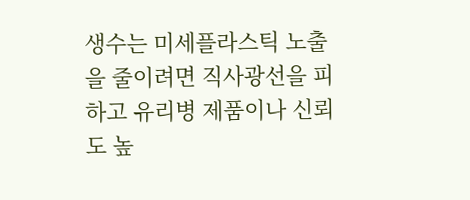생수는 미세플라스틱 노출을 줄이려면 직사광선을 피하고 유리병 제품이나 신뢰도 높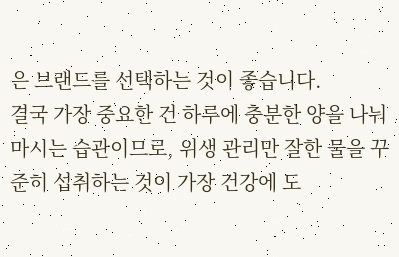은 브랜드를 선택하는 것이 좋습니다.
결국 가장 중요한 건 하루에 충분한 양을 나눠 마시는 습관이므로, 위생 관리만 잘한 물을 꾸준히 섭취하는 것이 가장 건강에 도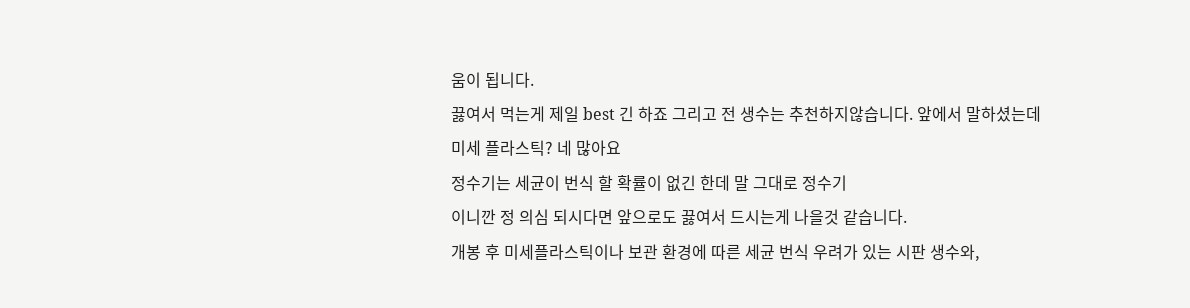움이 됩니다.
끓여서 먹는게 제일 best 긴 하죠 그리고 전 생수는 추천하지않습니다. 앞에서 말하셨는데 미세 플라스틱? 네 많아요
정수기는 세균이 번식 할 확률이 없긴 한데 말 그대로 정수기
이니깐 정 의심 되시다면 앞으로도 끓여서 드시는게 나을것 같습니다.
개봉 후 미세플라스틱이나 보관 환경에 따른 세균 번식 우려가 있는 시판 생수와,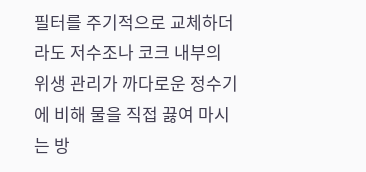필터를 주기적으로 교체하더라도 저수조나 코크 내부의 위생 관리가 까다로운 정수기에 비해 물을 직접 끓여 마시는 방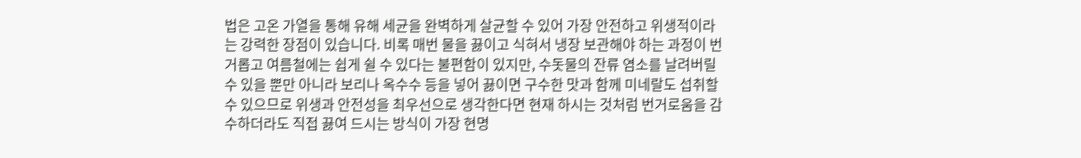법은 고온 가열을 통해 유해 세균을 완벽하게 살균할 수 있어 가장 안전하고 위생적이라는 강력한 장점이 있습니다. 비록 매번 물을 끓이고 식혀서 냉장 보관해야 하는 과정이 번거롭고 여름철에는 쉽게 쉴 수 있다는 불편함이 있지만, 수돗물의 잔류 염소를 날려버릴 수 있을 뿐만 아니라 보리나 옥수수 등을 넣어 끓이면 구수한 맛과 함께 미네랄도 섭취할 수 있으므로 위생과 안전성을 최우선으로 생각한다면 현재 하시는 것처럼 번거로움을 감수하더라도 직접 끓여 드시는 방식이 가장 현명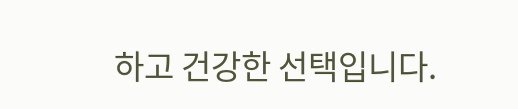하고 건강한 선택입니다.